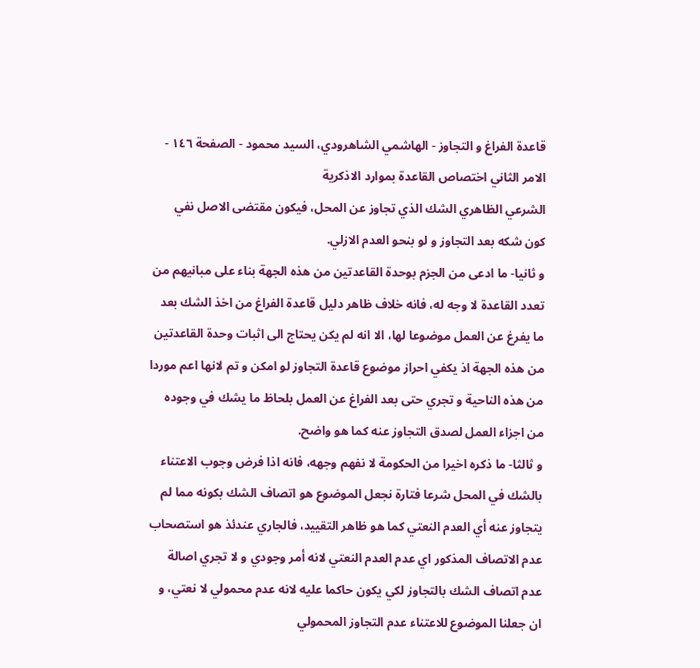قاعدة الفراغ و التجاوز - الهاشمي الشاهرودي، السيد محمود - الصفحة ١٤٦ - الامر الثاني اختصاص القاعدة بموارد الاذكرية
الشرعي الظاهري الشك الذي تجاوز عن المحل، فيكون مقتضى الاصل نفي كون شكه بعد التجاوز و لو بنحو العدم الازلي.
و ثانيا- ما ادعى من الجزم بوحدة القاعدتين من هذه الجهة بناء على مبانيهم من تعدد القاعدة لا وجه له، فانه خلاف ظاهر دليل قاعدة الفراغ من اخذ الشك بعد ما يفرغ عن العمل موضوعا لها، الا انه لم يكن يحتاج الى اثبات وحدة القاعدتين من هذه الجهة اذ يكفي احراز موضوع قاعدة التجاوز لو امكن و تم لانها اعم موردا من هذه الناحية و تجري حتى بعد الفراغ عن العمل بلحاظ ما يشك في وجوده من اجزاء العمل لصدق التجاوز عنه كما هو واضح.
و ثالثا- ما ذكره اخيرا من الحكومة لا نفهم وجهه، فانه اذا فرض وجوب الاعتناء بالشك في المحل شرعا فتارة نجعل الموضوع هو اتصاف الشك بكونه مما لم يتجاوز عنه أي العدم النعتي كما هو ظاهر التقييد، فالجاري عندئذ هو استصحاب عدم الاتصاف المذكور اي عدم العدم النعتي لانه أمر وجودي و لا تجري اصالة عدم اتصاف الشك بالتجاوز لكي يكون حاكما عليه لانه عدم محمولي لا نعتي، و ان جعلنا الموضوع للاعتناء عدم التجاوز المحمولي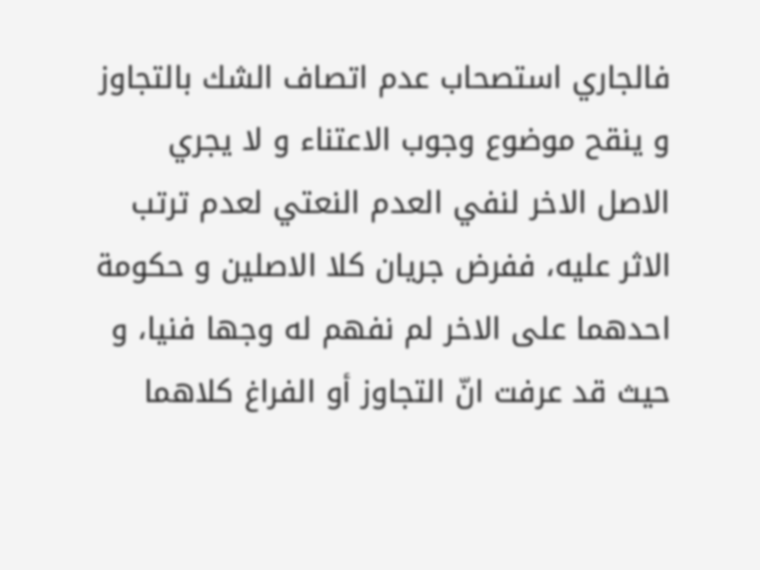فالجاري استصحاب عدم اتصاف الشك بالتجاوز و ينقح موضوع وجوب الاعتناء و لا يجري الاصل الاخر لنفي العدم النعتي لعدم ترتب الاثر عليه، ففرض جريان كلا الاصلين و حكومة احدهما على الاخر لم نفهم له وجها فنيا، و حيث قد عرفت انّ التجاوز أو الفراغ كلاهما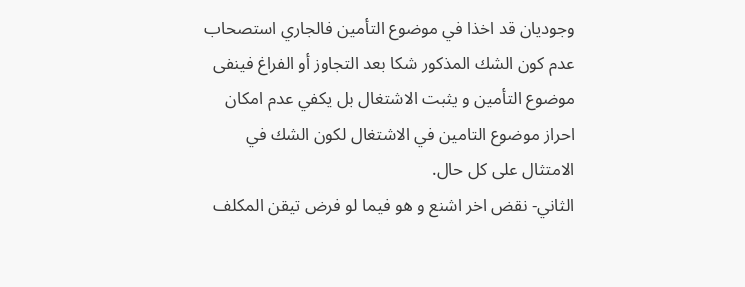وجوديان قد اخذا في موضوع التأمين فالجاري استصحاب عدم كون الشك المذكور شكا بعد التجاوز أو الفراغ فينفى موضوع التأمين و يثبت الاشتغال بل يكفي عدم امكان احراز موضوع التامين في الاشتغال لكون الشك في الامتثال على كل حال.
الثاني- نقض اخر اشنع و هو فيما لو فرض تيقن المكلف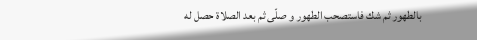بالطهور ثم شك فاستصحب الطهور و صلّى ثم بعد الصلاة حصل له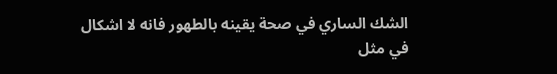الشك الساري في صحة يقينه بالطهور فانه لا اشكال في مثل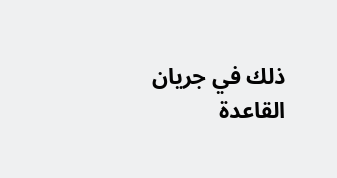ذلك في جريان القاعدة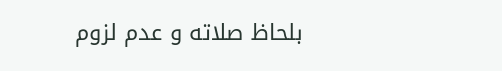بلحاظ صلاته و عدم لزوم